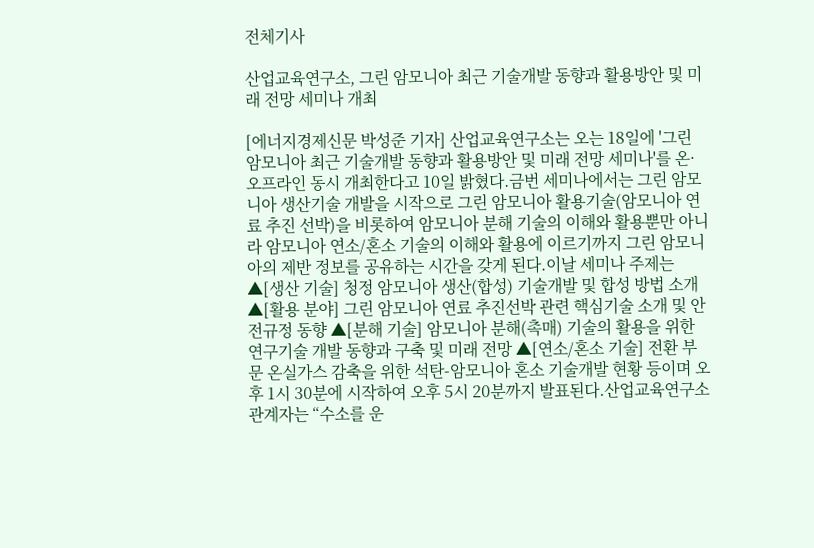전체기사

산업교육연구소, 그린 암모니아 최근 기술개발 동향과 활용방안 및 미래 전망 세미나 개최

[에너지경제신문 박성준 기자] 산업교육연구소는 오는 18일에 '그린 암모니아 최근 기술개발 동향과 활용방안 및 미래 전망 세미나'를 온·오프라인 동시 개최한다고 10일 밝혔다.금번 세미나에서는 그린 암모니아 생산기술 개발을 시작으로 그린 암모니아 활용기술(암모니아 연료 추진 선박)을 비롯하여 암모니아 분해 기술의 이해와 활용뿐만 아니라 암모니아 연소/혼소 기술의 이해와 활용에 이르기까지 그린 암모니아의 제반 정보를 공유하는 시간을 갖게 된다.이날 세미나 주제는 ▲[생산 기술] 청정 암모니아 생산(합성) 기술개발 및 합성 방법 소개 ▲[활용 분야] 그린 암모니아 연료 추진선박 관련 핵심기술 소개 및 안전규정 동향 ▲[분해 기술] 암모니아 분해(촉매) 기술의 활용을 위한 연구기술 개발 동향과 구축 및 미래 전망 ▲[연소/혼소 기술] 전환 부문 온실가스 감축을 위한 석탄-암모니아 혼소 기술개발 현황 등이며 오후 1시 30분에 시작하여 오후 5시 20분까지 발표된다.산업교육연구소 관계자는 “수소를 운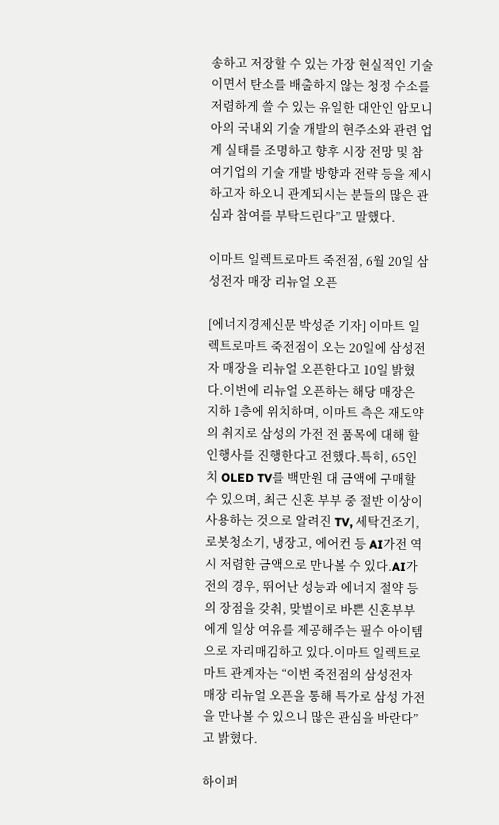송하고 저장할 수 있는 가장 현실적인 기술이면서 탄소를 배출하지 않는 청정 수소를 저렴하게 쓸 수 있는 유일한 대안인 암모니아의 국내외 기술 개발의 현주소와 관련 업계 실태를 조명하고 향후 시장 전망 및 참여기업의 기술 개발 방향과 전략 등을 제시하고자 하오니 관계되시는 분들의 많은 관심과 참여를 부탁드린다”고 말했다.

이마트 일렉트로마트 죽전점, 6월 20일 삼성전자 매장 리뉴얼 오픈

[에너지경제신문 박성준 기자] 이마트 일렉트로마트 죽전점이 오는 20일에 삼성전자 매장을 리뉴얼 오픈한다고 10일 밝혔다.이번에 리뉴얼 오픈하는 해당 매장은 지하 1층에 위치하며, 이마트 측은 재도약의 취지로 삼성의 가전 전 품목에 대해 할인행사를 진행한다고 전했다.특히, 65인치 OLED TV를 백만원 대 금액에 구매할 수 있으며, 최근 신혼 부부 중 절반 이상이 사용하는 것으로 알려진 TV, 세탁건조기, 로봇청소기, 냉장고, 에어컨 등 AI가전 역시 저렴한 금액으로 만나볼 수 있다.AI가전의 경우, 뛰어난 성능과 에너지 절약 등의 장점을 갖춰, 맞벌이로 바쁜 신혼부부에게 일상 여유를 제공해주는 필수 아이템으로 자리매김하고 있다.이마트 일렉트로마트 관계자는 “이번 죽전점의 삼성전자 매장 리뉴얼 오픈을 통해 특가로 삼성 가전을 만나볼 수 있으니 많은 관심을 바란다”고 밝혔다.

하이퍼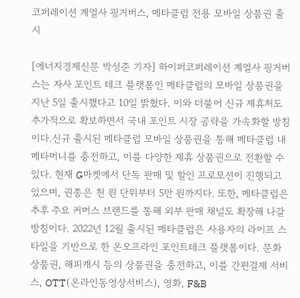코퍼레이션 계열사 핑거버스, 메타클럽 전용 모바일 상품권 출시

[에너지경제신문 박성준 기자] 하이퍼코퍼레이션 계열사 핑거버스는 자사 포인트 테크 플랫폼인 메타클럽의 모바일 상품권을 지난 5일 출시했다고 10일 밝혔다. 이와 더불어 신규 제휴처도 추가적으로 확보하면서 국내 포인트 시장 공략을 가속화할 방침이다.신규 출시된 메타클럽 모바일 상품권을 통해 메타클럽 내 메타머니를 충전하고, 이를 다양한 제휴 상품권으로 전환할 수 있다. 현재 G마켓에서 단독 판매 및 할인 프로모션이 진행되고 있으며, 권종은 천 원 단위부터 5만 원까지다. 또한, 메타클럽은 추후 주요 커머스 브랜드를 통해 외부 판매 채널도 확장해 나갈 방침이다. 2022년 12월 출시된 메타클럽은 사용자의 라이프 스타일을 기반으로 한 온오프라인 포인트테크 플랫폼이다. 문화상품권, 해피캐시 등의 상품권을 충전하고, 이를 간편결제 서비스, OTT(온라인동영상서비스), 영화, F&B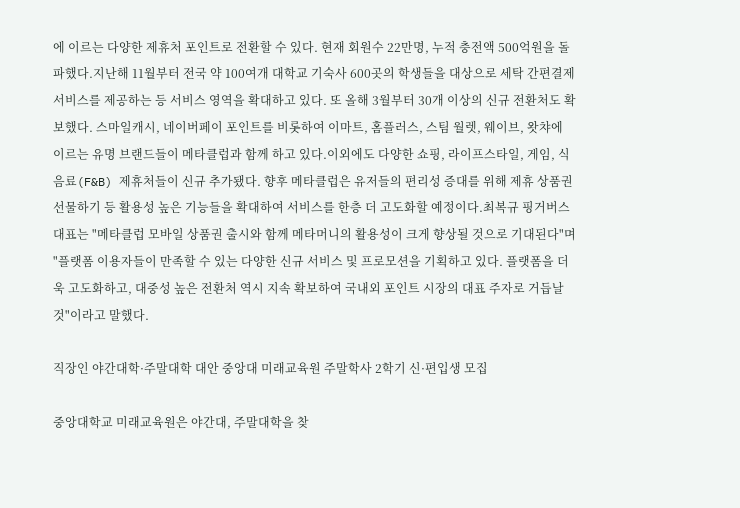에 이르는 다양한 제휴처 포인트로 전환할 수 있다. 현재 회원수 22만명, 누적 충전액 500억원을 돌파했다.지난해 11월부터 전국 약 100여개 대학교 기숙사 600곳의 학생들을 대상으로 세탁 간편결제 서비스를 제공하는 등 서비스 영역을 확대하고 있다. 또 올해 3월부터 30개 이상의 신규 전환처도 확보했다. 스마일캐시, 네이버페이 포인트를 비롯하여 이마트, 홈플러스, 스팀 월렛, 웨이브, 왓챠에 이르는 유명 브랜드들이 메타클럽과 함께 하고 있다.이외에도 다양한 쇼핑, 라이프스타일, 게임, 식음료(F&B) 제휴처들이 신규 추가됐다. 향후 메타클럽은 유저들의 편리성 증대를 위해 제휴 상품권 선물하기 등 활용성 높은 기능들을 확대하여 서비스를 한층 더 고도화할 예정이다.최복규 핑거버스 대표는 "메타클럽 모바일 상품권 출시와 함께 메타머니의 활용성이 크게 향상될 것으로 기대된다"며 "플랫폼 이용자들이 만족할 수 있는 다양한 신규 서비스 및 프로모션을 기획하고 있다. 플랫폼을 더욱 고도화하고, 대중성 높은 전환처 역시 지속 확보하여 국내외 포인트 시장의 대표 주자로 거듭날 것"이라고 말했다.

직장인 야간대학·주말대학 대안 중앙대 미래교육원 주말학사 2학기 신·편입생 모집

중앙대학교 미래교육원은 야간대, 주말대학을 찾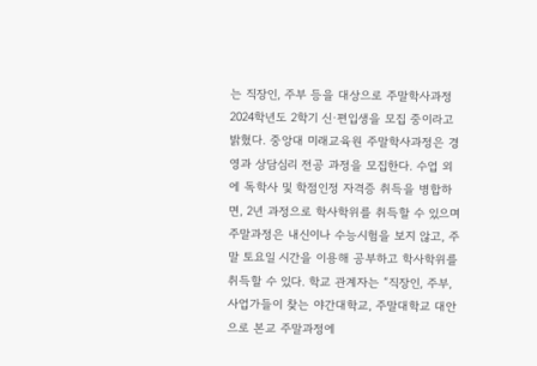는 직장인, 주부 등을 대상으로 주말학사과정 2024학년도 2학기 신·편입생을 모집 중이라고 밝혔다. 중앙대 미래교육원 주말학사과정은 경영과 상담심리 전공 과정을 모집한다. 수업 외에 독학사 및 학점인정 자격증 취득을 병합하면, 2년 과정으로 학사학위를 취득할 수 있으며 주말과정은 내신이나 수능시험을 보지 않고, 주말 토요일 시간을 이용해 공부하고 학사학위를 취득할 수 있다. 학교 관계자는 “직장인, 주부, 사업가들이 찾는 야간대학교, 주말대학교 대안으로 본교 주말과정에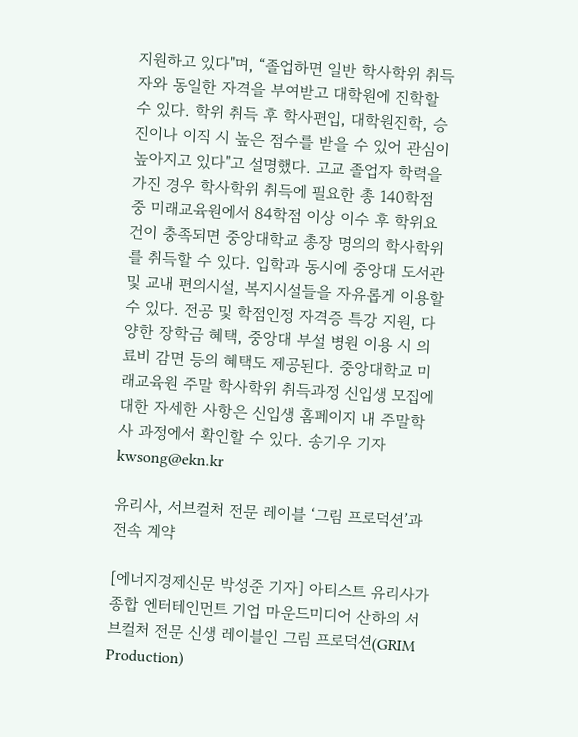지원하고 있다"며, “졸업하면 일반 학사학위 취득자와 동일한 자격을 부여받고 대학원에 진학할 수 있다. 학위 취득 후 학사편입, 대학원진학, 승진이나 이직 시 높은 점수를 받을 수 있어 관심이 높아지고 있다"고 설명했다. 고교 졸업자 학력을 가진 경우 학사학위 취득에 필요한 총 140학점 중 미래교육원에서 84학점 이상 이수 후 학위요건이 충족되면 중앙대학교 총장 명의의 학사학위를 취득할 수 있다. 입학과 동시에 중앙대 도서관 및 교내 편의시설, 복지시설들을 자유롭게 이용할 수 있다. 전공 및 학점인정 자격증 특강 지원, 다양한 장학금 혜택, 중앙대 부설 병원 이용 시 의료비 감면 등의 혜택도 제공된다. 중앙대학교 미래교육원 주말 학사학위 취득과정 신입생 모집에 대한 자세한 사항은 신입생 홈페이지 내 주말학사 과정에서 확인할 수 있다. 송기우 기자 kwsong@ekn.kr

유리사, 서브컬처 전문 레이블 ‘그림 프로덕션’과 전속 계약

[에너지경제신문 박성준 기자] 아티스트 유리사가 종합 엔터테인먼트 기업 마운드미디어 산하의 서브컬처 전문 신생 레이블인 그림 프로덕션(GRIM Production)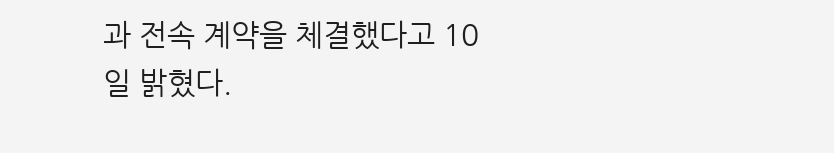과 전속 계약을 체결했다고 10일 밝혔다.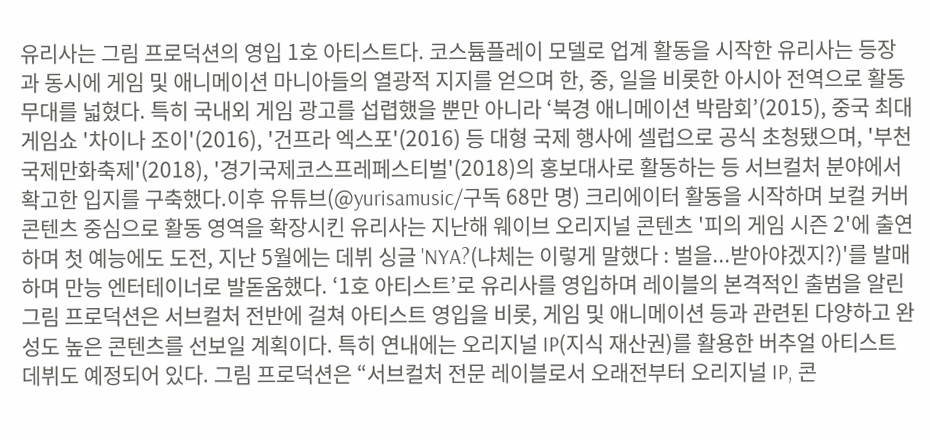유리사는 그림 프로덕션의 영입 1호 아티스트다. 코스튬플레이 모델로 업계 활동을 시작한 유리사는 등장과 동시에 게임 및 애니메이션 마니아들의 열광적 지지를 얻으며 한, 중, 일을 비롯한 아시아 전역으로 활동 무대를 넓혔다. 특히 국내외 게임 광고를 섭렵했을 뿐만 아니라 ‘북경 애니메이션 박람회’(2015), 중국 최대 게임쇼 '차이나 조이'(2016), '건프라 엑스포'(2016) 등 대형 국제 행사에 셀럽으로 공식 초청됐으며, '부천국제만화축제'(2018), '경기국제코스프레페스티벌'(2018)의 홍보대사로 활동하는 등 서브컬처 분야에서 확고한 입지를 구축했다.이후 유튜브(@yurisamusic/구독 68만 명) 크리에이터 활동을 시작하며 보컬 커버 콘텐츠 중심으로 활동 영역을 확장시킨 유리사는 지난해 웨이브 오리지널 콘텐츠 '피의 게임 시즌 2'에 출연하며 첫 예능에도 도전, 지난 5월에는 데뷔 싱글 'NYA?(냐체는 이렇게 말했다 : 벌을...받아야겠지?)'를 발매하며 만능 엔터테이너로 발돋움했다. ‘1호 아티스트’로 유리사를 영입하며 레이블의 본격적인 출범을 알린 그림 프로덕션은 서브컬처 전반에 걸쳐 아티스트 영입을 비롯, 게임 및 애니메이션 등과 관련된 다양하고 완성도 높은 콘텐츠를 선보일 계획이다. 특히 연내에는 오리지널 IP(지식 재산권)를 활용한 버추얼 아티스트 데뷔도 예정되어 있다. 그림 프로덕션은 “서브컬처 전문 레이블로서 오래전부터 오리지널 IP, 콘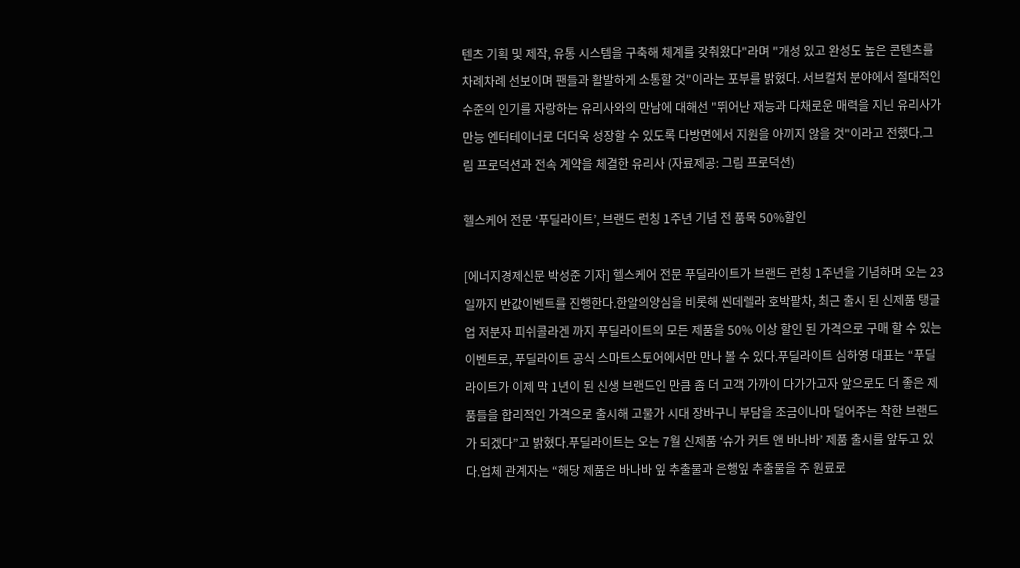텐츠 기획 및 제작, 유통 시스템을 구축해 체계를 갖춰왔다"라며 "개성 있고 완성도 높은 콘텐츠를 차례차례 선보이며 팬들과 활발하게 소통할 것"이라는 포부를 밝혔다. 서브컬처 분야에서 절대적인 수준의 인기를 자랑하는 유리사와의 만남에 대해선 "뛰어난 재능과 다채로운 매력을 지닌 유리사가 만능 엔터테이너로 더더욱 성장할 수 있도록 다방면에서 지원을 아끼지 않을 것"이라고 전했다.그림 프로덕션과 전속 계약을 체결한 유리사 (자료제공: 그림 프로덕션)

헬스케어 전문 ‘푸딜라이트’, 브랜드 런칭 1주년 기념 전 품목 50%할인

[에너지경제신문 박성준 기자] 헬스케어 전문 푸딜라이트가 브랜드 런칭 1주년을 기념하며 오는 23일까지 반값이벤트를 진행한다.한알의양심을 비롯해 씬데렐라 호박팥차, 최근 출시 된 신제품 탱글업 저분자 피쉬콜라겐 까지 푸딜라이트의 모든 제품을 50% 이상 할인 된 가격으로 구매 할 수 있는 이벤트로, 푸딜라이트 공식 스마트스토어에서만 만나 볼 수 있다.푸딜라이트 심하영 대표는 “푸딜라이트가 이제 막 1년이 된 신생 브랜드인 만큼 좀 더 고객 가까이 다가가고자 앞으로도 더 좋은 제품들을 합리적인 가격으로 출시해 고물가 시대 장바구니 부담을 조금이나마 덜어주는 착한 브랜드가 되겠다”고 밝혔다.푸딜라이트는 오는 7월 신제품 ‘슈가 커트 앤 바나바’ 제품 출시를 앞두고 있다.업체 관계자는 “해당 제품은 바나바 잎 추출물과 은행잎 추출물을 주 원료로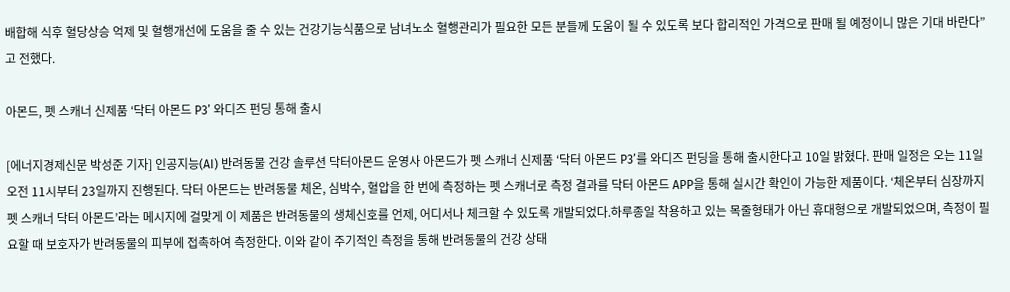배합해 식후 혈당상승 억제 및 혈행개선에 도움을 줄 수 있는 건강기능식품으로 남녀노소 혈행관리가 필요한 모든 분들께 도움이 될 수 있도록 보다 합리적인 가격으로 판매 될 예정이니 많은 기대 바란다”고 전했다.

아몬드, 펫 스캐너 신제품 ‘닥터 아몬드 P3’ 와디즈 펀딩 통해 출시

[에너지경제신문 박성준 기자] 인공지능(AI) 반려동물 건강 솔루션 닥터아몬드 운영사 아몬드가 펫 스캐너 신제품 ‘닥터 아몬드 P3’를 와디즈 펀딩을 통해 출시한다고 10일 밝혔다. 판매 일정은 오는 11일 오전 11시부터 23일까지 진행된다. 닥터 아몬드는 반려동물 체온, 심박수, 혈압을 한 번에 측정하는 펫 스캐너로 측정 결과를 닥터 아몬드 APP을 통해 실시간 확인이 가능한 제품이다. ‘체온부터 심장까지 펫 스캐너 닥터 아몬드’라는 메시지에 걸맞게 이 제품은 반려동물의 생체신호를 언제, 어디서나 체크할 수 있도록 개발되었다.하루종일 착용하고 있는 목줄형태가 아닌 휴대형으로 개발되었으며, 측정이 필요할 때 보호자가 반려동물의 피부에 접촉하여 측정한다. 이와 같이 주기적인 측정을 통해 반려동물의 건강 상태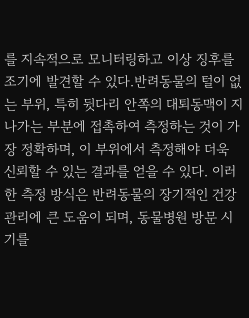를 지속적으로 모니터링하고 이상 징후를 조기에 발견할 수 있다.반려동물의 털이 없는 부위, 특히 뒷다리 안쪽의 대퇴동맥이 지나가는 부분에 접촉하여 측정하는 것이 가장 정확하며, 이 부위에서 측정해야 더욱 신뢰할 수 있는 결과를 얻을 수 있다. 이러한 측정 방식은 반려동물의 장기적인 건강 관리에 큰 도움이 되며, 동물병원 방문 시기를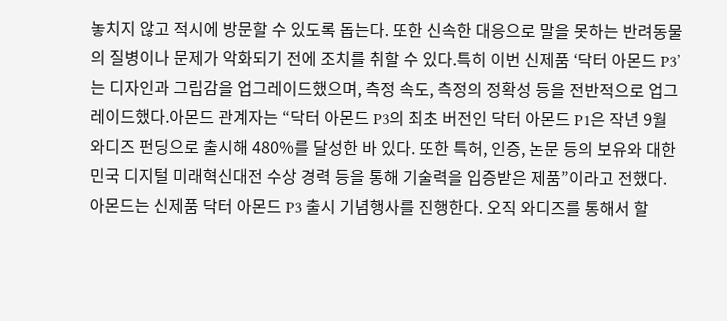놓치지 않고 적시에 방문할 수 있도록 돕는다. 또한 신속한 대응으로 말을 못하는 반려동물의 질병이나 문제가 악화되기 전에 조치를 취할 수 있다.특히 이번 신제품 ‘닥터 아몬드 P3’는 디자인과 그립감을 업그레이드했으며, 측정 속도, 측정의 정확성 등을 전반적으로 업그레이드했다.아몬드 관계자는 “닥터 아몬드 P3의 최초 버전인 닥터 아몬드 P1은 작년 9월 와디즈 펀딩으로 출시해 480%를 달성한 바 있다. 또한 특허, 인증, 논문 등의 보유와 대한민국 디지털 미래혁신대전 수상 경력 등을 통해 기술력을 입증받은 제품”이라고 전했다. 아몬드는 신제품 닥터 아몬드 P3 출시 기념행사를 진행한다. 오직 와디즈를 통해서 할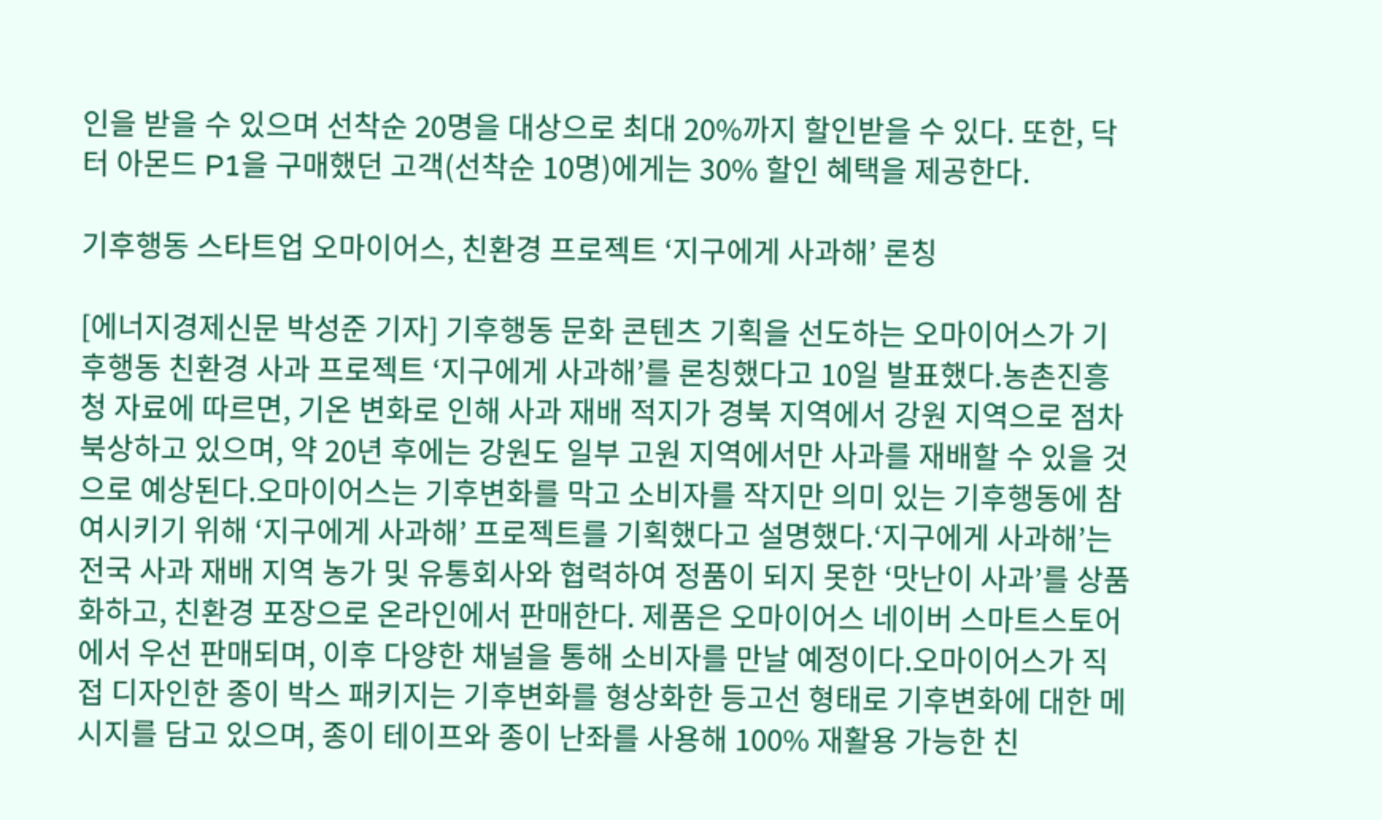인을 받을 수 있으며 선착순 20명을 대상으로 최대 20%까지 할인받을 수 있다. 또한, 닥터 아몬드 P1을 구매했던 고객(선착순 10명)에게는 30% 할인 혜택을 제공한다.

기후행동 스타트업 오마이어스, 친환경 프로젝트 ‘지구에게 사과해’ 론칭

[에너지경제신문 박성준 기자] 기후행동 문화 콘텐츠 기획을 선도하는 오마이어스가 기후행동 친환경 사과 프로젝트 ‘지구에게 사과해’를 론칭했다고 10일 발표했다.농촌진흥청 자료에 따르면, 기온 변화로 인해 사과 재배 적지가 경북 지역에서 강원 지역으로 점차 북상하고 있으며, 약 20년 후에는 강원도 일부 고원 지역에서만 사과를 재배할 수 있을 것으로 예상된다.오마이어스는 기후변화를 막고 소비자를 작지만 의미 있는 기후행동에 참여시키기 위해 ‘지구에게 사과해’ 프로젝트를 기획했다고 설명했다.‘지구에게 사과해’는 전국 사과 재배 지역 농가 및 유통회사와 협력하여 정품이 되지 못한 ‘맛난이 사과’를 상품화하고, 친환경 포장으로 온라인에서 판매한다. 제품은 오마이어스 네이버 스마트스토어에서 우선 판매되며, 이후 다양한 채널을 통해 소비자를 만날 예정이다.오마이어스가 직접 디자인한 종이 박스 패키지는 기후변화를 형상화한 등고선 형태로 기후변화에 대한 메시지를 담고 있으며, 종이 테이프와 종이 난좌를 사용해 100% 재활용 가능한 친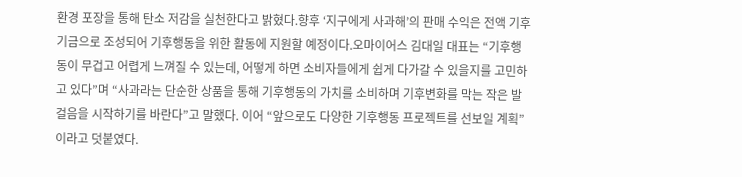환경 포장을 통해 탄소 저감을 실천한다고 밝혔다.향후 ‘지구에게 사과해’의 판매 수익은 전액 기후기금으로 조성되어 기후행동을 위한 활동에 지원할 예정이다.오마이어스 김대일 대표는 “기후행동이 무겁고 어렵게 느껴질 수 있는데, 어떻게 하면 소비자들에게 쉽게 다가갈 수 있을지를 고민하고 있다”며 “사과라는 단순한 상품을 통해 기후행동의 가치를 소비하며 기후변화를 막는 작은 발걸음을 시작하기를 바란다”고 말했다. 이어 “앞으로도 다양한 기후행동 프로젝트를 선보일 계획”이라고 덧붙였다.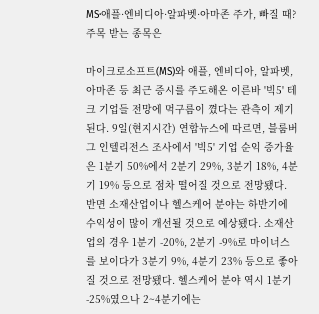MS·애플·엔비디아·알파벳·아마존 주가, 빠질 때? 주목 받는 종목은

마이크로소프트(MS)와 애플, 엔비디아, 알파벳, 아마존 등 최근 증시를 주도해온 이른바 '빅5' 테크 기업들 전망에 먹구름이 꼈다는 관측이 제기된다. 9일(현지시간) 연합뉴스에 따르면, 블룸버그 인텔리전스 조사에서 '빅5' 기업 순익 증가율은 1분기 50%에서 2분기 29%, 3분기 18%, 4분기 19% 등으로 점차 떨어질 것으로 전망됐다. 반면 소재산업이나 헬스케어 분야는 하반기에 수익성이 많이 개선될 것으로 예상됐다. 소재산업의 경우 1분기 -20%, 2분기 -9%로 마이너스를 보이다가 3분기 9%, 4분기 23% 등으로 좋아질 것으로 전망됐다. 헬스케어 분야 역시 1분기 -25%였으나 2~4분기에는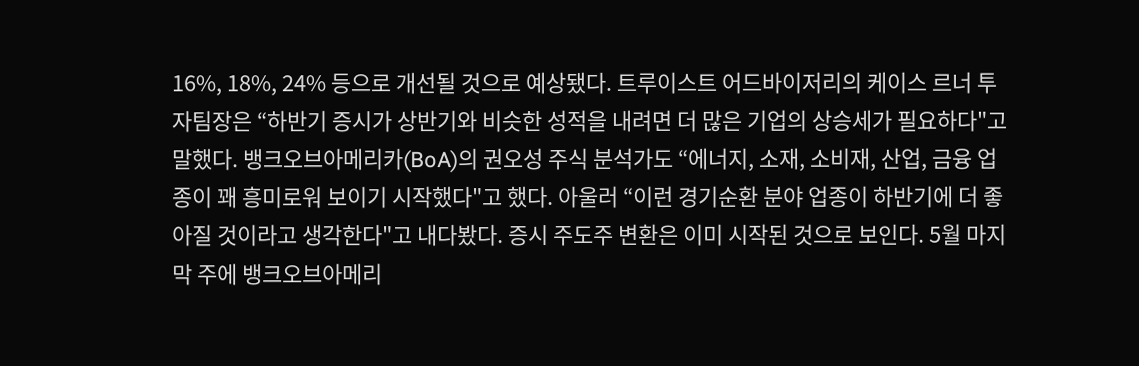16%, 18%, 24% 등으로 개선될 것으로 예상됐다. 트루이스트 어드바이저리의 케이스 르너 투자팀장은 “하반기 증시가 상반기와 비슷한 성적을 내려면 더 많은 기업의 상승세가 필요하다"고 말했다. 뱅크오브아메리카(BoA)의 권오성 주식 분석가도 “에너지, 소재, 소비재, 산업, 금융 업종이 꽤 흥미로워 보이기 시작했다"고 했다. 아울러 “이런 경기순환 분야 업종이 하반기에 더 좋아질 것이라고 생각한다"고 내다봤다. 증시 주도주 변환은 이미 시작된 것으로 보인다. 5월 마지막 주에 뱅크오브아메리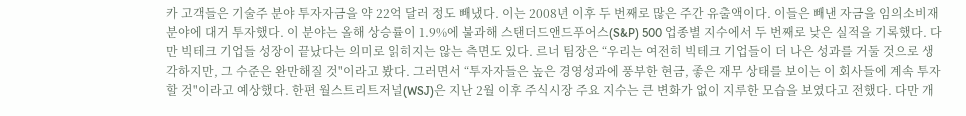카 고객들은 기술주 분야 투자자금을 약 22억 달러 정도 빼냈다. 이는 2008년 이후 두 번째로 많은 주간 유출액이다. 이들은 빼낸 자금을 임의소비재 분야에 대거 투자했다. 이 분야는 올해 상승률이 1.9%에 불과해 스탠더드앤드푸어스(S&P) 500 업종별 지수에서 두 번째로 낮은 실적을 기록했다. 다만 빅테크 기업들 성장이 끝났다는 의미로 읽히지는 않는 측면도 있다. 르너 팀장은 “우리는 여전히 빅테크 기업들이 더 나은 성과를 거둘 것으로 생각하지만, 그 수준은 완만해질 것"이라고 봤다. 그러면서 “투자자들은 높은 경영성과에 풍부한 현금, 좋은 재무 상태를 보이는 이 회사들에 계속 투자할 것"이라고 예상했다. 한편 월스트리트저널(WSJ)은 지난 2월 이후 주식시장 주요 지수는 큰 변화가 없이 지루한 모습을 보였다고 전했다. 다만 개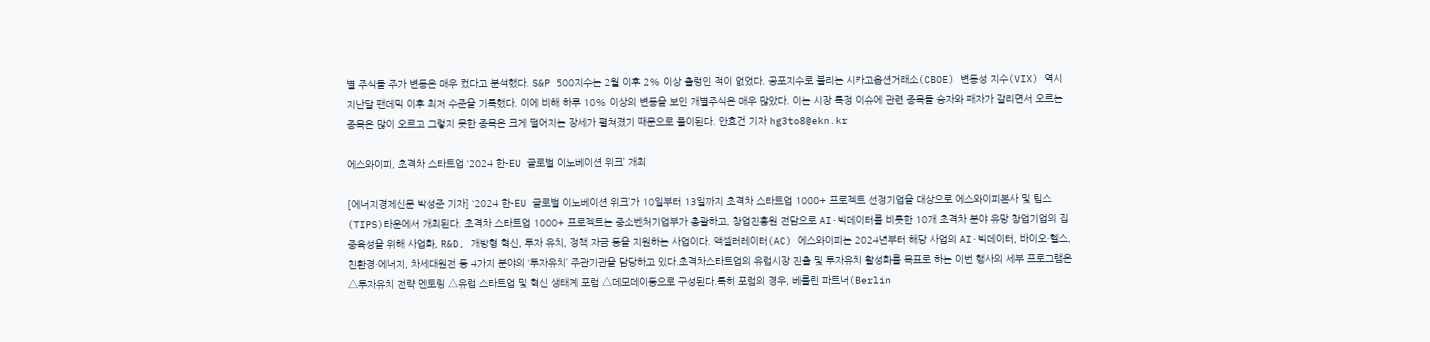별 주식들 주가 변동은 매우 컸다고 분석했다. S&P 500지수는 2월 이후 2% 이상 출렁인 적이 없었다. 공포지수로 불리는 시카고옵션거래소(CBOE) 변동성 지수(VIX) 역시 지난달 팬데믹 이후 최저 수준을 기록했다. 이에 비해 하루 10% 이상의 변동을 보인 개별주식은 매우 많았다. 이는 시장 특정 이슈에 관련 종목들 승자와 패자가 갈리면서 오르는 종목은 많이 오르고 그렇지 못한 종목은 크게 떨어지는 장세가 펼쳐졌기 때문으로 풀이된다. 안효건 기자 hg3to8@ekn.kr

에스와이피, 초격차 스타트업 ‘2024 한-EU 글로벌 이노베이션 위크’ 개최

[에너지경제신문 박성준 기자] ‘2024 한-EU 글로벌 이노베이션 위크’가 10일부터 13일까지 초격차 스타트업 1000+ 프로젝트 선정기업을 대상으로 에스와이피본사 및 팁스(TIPS)타운에서 개최된다. 초격차 스타트업 1000+ 프로젝트는 중소벤처기업부가 총괄하고, 창업진흥원 전담으로 AI·빅데이터를 비롯한 10개 초격차 분야 유망 창업기업의 집중육성을 위해 사업화, R&D, 개방형 혁신, 투자 유치, 정책 자금 등을 지원하는 사업이다. 액셀러레이터(AC) 에스와이피는 2024년부터 해당 사업의 AI·빅데이터, 바이오·헬스, 친환경·에너지, 차세대원전 등 4가지 분야의 ‘투자유치’ 주관기관을 담당하고 있다.초격차스타트업의 유럽시장 진출 및 투자유치 활성화를 목표로 하는 이번 행사의 세부 프로그램은 △투자유치 전략 멘토링 △유럽 스타트업 및 혁신 생태계 포럼 △데모데이등으로 구성된다.특히 포럼의 경우, 베를린 파트너(Berlin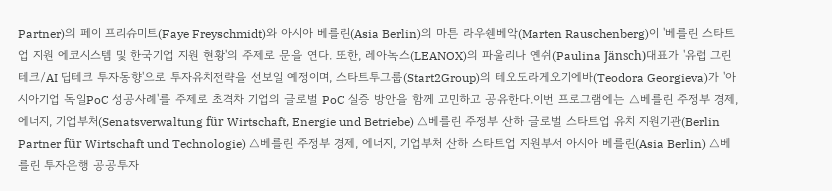Partner)의 페이 프리슈미트(Faye Freyschmidt)와 아시아 베를린(Asia Berlin)의 마튼 라우쉔베악(Marten Rauschenberg)이 '베를린 스타트업 지원 에코시스템 및 한국기업 지원 현황'의 주제로 문을 연다. 또한, 레아녹스(LEANOX)의 파울리나 옌쉬(Paulina Jänsch)대표가 '유럽 그린테크/AI 딥테크 투자동향'으로 투자유치전략을 선보일 예정이며, 스타트투그룹(Start2Group)의 테오도라게오기에바(Teodora Georgieva)가 '아시아기업 독일PoC 성공사례'를 주제로 초격차 기업의 글로벌 PoC 실증 방안을 함께 고민하고 공유한다.이번 프로그램에는 △베를린 주정부 경제, 에너지, 기업부처(Senatsverwaltung für Wirtschaft, Energie und Betriebe) △베를린 주정부 산하 글로벌 스타트업 유치 지원기관(Berlin Partner für Wirtschaft und Technologie) △베를린 주정부 경제, 에너지, 기업부처 산하 스타트업 지원부서 아시아 베를린(Asia Berlin) △베를린 투자은행 공공투자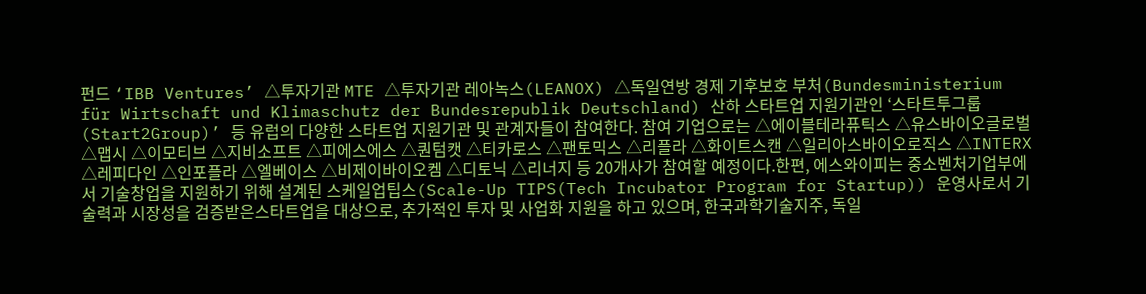펀드 ‘IBB Ventures’ △투자기관 MTE △투자기관 레아녹스(LEANOX) △독일연방 경제 기후보호 부처(Bundesministerium für Wirtschaft und Klimaschutz der Bundesrepublik Deutschland) 산하 스타트업 지원기관인 ‘스타트투그룹(Start2Group)’ 등 유럽의 다양한 스타트업 지원기관 및 관계자들이 참여한다. 참여 기업으로는 △에이블테라퓨틱스 △유스바이오글로벌 △맵시 △이모티브 △지비소프트 △피에스에스 △퀀텀캣 △티카로스 △팬토믹스 △리플라 △화이트스캔 △일리아스바이오로직스 △INTERX △레피다인 △인포플라 △엘베이스 △비제이바이오켐 △디토닉 △리너지 등 20개사가 참여할 예정이다.한편, 에스와이피는 중소벤처기업부에서 기술창업을 지원하기 위해 설계된 스케일업팁스(Scale-Up TIPS(Tech Incubator Program for Startup)) 운영사로서 기술력과 시장성을 검증받은스타트업을 대상으로, 추가적인 투자 및 사업화 지원을 하고 있으며, 한국과학기술지주, 독일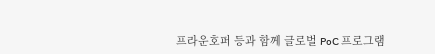프라운호퍼 등과 함께 글로벌 PoC 프로그램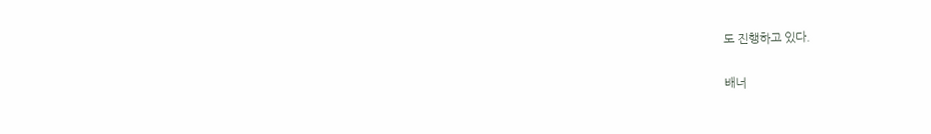도 진행하고 있다.

배너